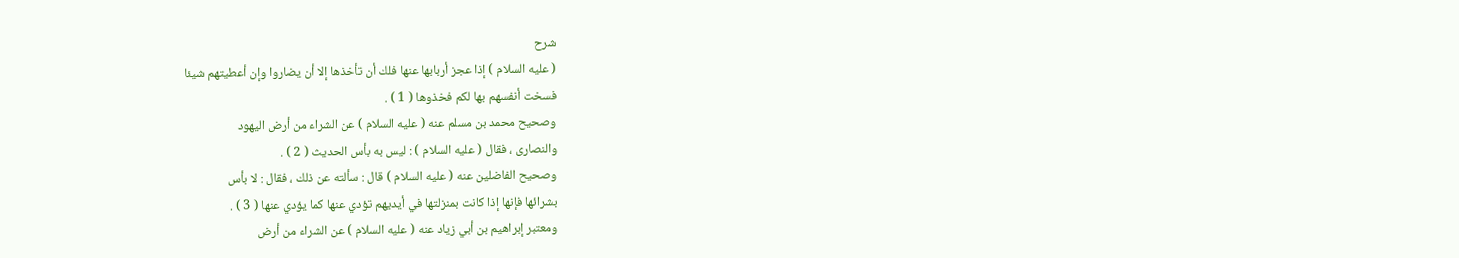شرح
( عليه السلام ) إذا عجز أربابها عنها فلك أن تأخذها إلا أن يضاروا وإن أعطيتهم شيئا
فسخت أنفسهم بها لكم فخذوها ( 1 ) .
وصحيح محمد بن مسلم عنه ( عليه السلام ) عن الشراء من أرض اليهود
والنصارى ، فقال ( عليه السلام ) : ليس به بأس الحديث ( 2 ) .
وصحيح الفاضلين عنه ( عليه السلام ) قال : سألته عن ذلك ، فقال : لا بأس
بشرائها فإنها إذا كانت بمنزلتها في أيديهم تؤدي عنها كما يؤدي عنها ( 3 ) .
ومعتبر إبراهيم بن أبي زياد عنه ( عليه السلام ) عن الشراء من أرض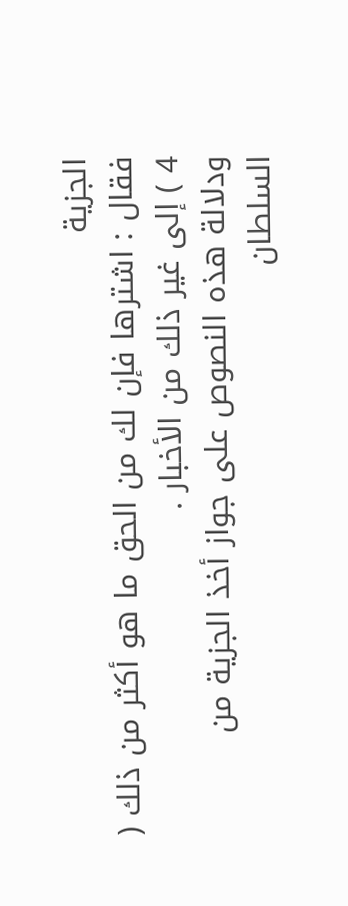الجزية
فقال : اشترها فإن لك من الحق ما هو أكثر من ذلك ( 4 ) إلى غير ذلك من الأخبار .
ودلالة هذه النصوص على جواز أخذ الجزية من السلطان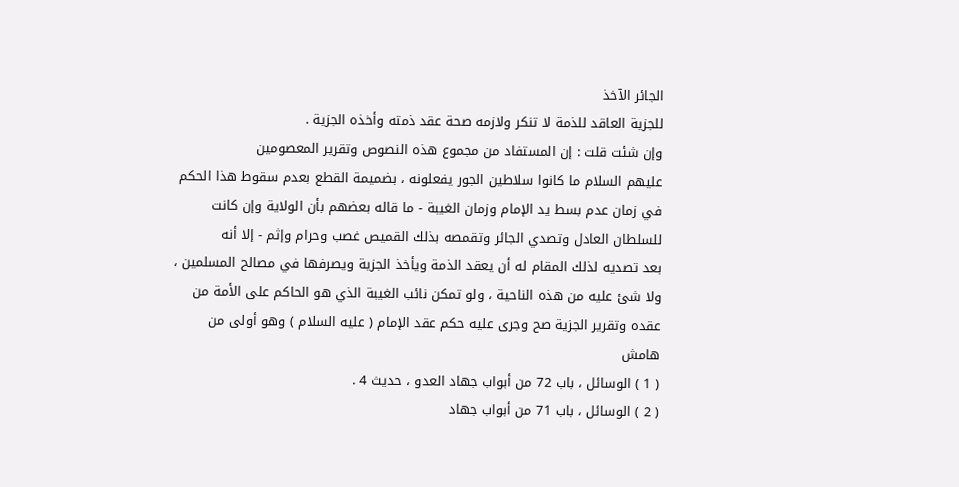الجائر الآخذ
للجزية العاقد للذمة لا تنكر ولازمه صحة عقد ذمته وأخذه الجزية .
وإن شئت قلت : إن المستفاد من مجموع هذه النصوص وتقرير المعصومين
عليهم السلام ما كانوا سلاطين الجور يفعلونه ، بضميمة القطع بعدم سقوط هذا الحكم
في زمان عدم بسط يد الإمام وزمان الغيبة - ما قاله بعضهم بأن الولاية وإن كانت
للسلطان العادل وتصدي الجائر وتقمصه بذلك القميص غصب وحرام وإثم - إلا أنه
بعد تصديه لذلك المقام له أن يعقد الذمة ويأخذ الجزية ويصرفها في مصالح المسلمين ،
ولا شئ عليه من هذه الناحية ، ولو تمكن نائب الغيبة الذي هو الحاكم على الأمة من
عقده وتقرير الجزية صح وجرى عليه حكم عقد الإمام ( عليه السلام ) وهو أولى من
هامش
( 1 ) الوسائل ، باب 72 من أبواب جهاد العدو ، حديث 4 .
( 2 ) الوسائل ، باب 71 من أبواب جهاد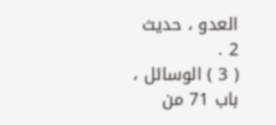العدو ، حديث 2 .
( 3 ) الوسائل ، باب 71 من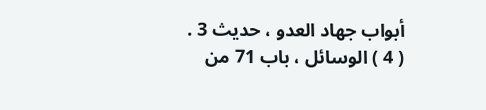أبواب جهاد العدو ، حديث 3 .
( 4 ) الوسائل ، باب 71 من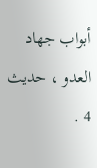أبواب جهاد العدو ، حديث 4 .